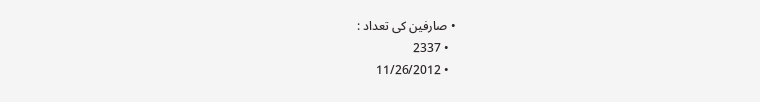• صارفین کی تعداد :
  • 2337
  • 11/26/2012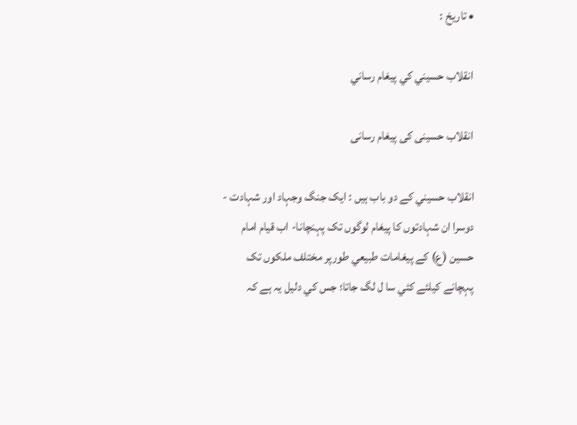• تاريخ :

انقلاب حسيني کي پيغام رساني

انقلاب حسینی کی پیغام رسانی

انقلاب حسيني کے دو باب ہيں : ايک جنگ وجہاد اور شہادت - دوسرا ان شہادتوں کا پيغام لوگوں تک پہنچانا- اب قيام امام حسين (ع) کے پيغامات طبيعي طورپر مختلف ملکوں تک پہچانے کيلئے کئي سا ل لگ جاتا؛ جس کي دليل يہ ہے کہ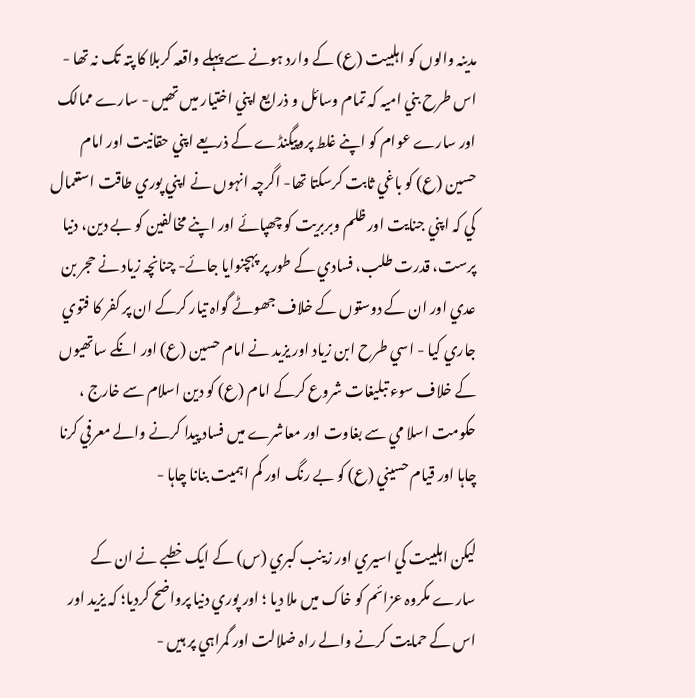مدينہ والوں کو اہلبيت (ع) کے وارد ہونے سے پہلے واقعہ کربلا کا پتہ تک نہ تھا - اس طرح بني اميہ کہ تمام وسائل و ذرايع اپني اختيار ميں تھيں - سارے ممالک اور سارے عوام کو اپنے غلط پروپيگنڈے کے ذريعے اپني حقانيت اور امام حسين (ع) کو باغي ثابت کرسکتا تھا- اگرچہ انہوں نے اپني پوري طاقت استعمال کي کہ اپني جنايت اور ظلم وبربريت کو چھپائے اور اپنے مخالفين کو بے دين، دنيا پرست، قدرت طلب، فسادي کے طور پر پہچنوايا جائے- چنانچہ زياد نے حجر بن عدي اور ان کے دوستوں کے خلاف جھوٹے گواہ تيار کرکے ان پر کفر کا فتوي جاري کيا - اسي طرح ابن زياد اور يزيد نے امام حسين (ع) اور انکے ساتھيوں کے خلاف سوء تبليغات شروع کرکے امام (ع) کو دين اسلام سے خارج ، حکومت اسلا مي سے بغاوت اور معاشرے ميں فساد پيدا کرنے والے معرفي کرنا چاہا اور قيام حسيني (ع) کو بے رنگ اور کم اہميت بنانا چاہا -

ليکن اہلبيت کي اسيري اور زينب کبري (س) کے ايک خطبے نے ان کے سارے مکروہ عزائم کو خاک ميں ملا ديا ؛ اور پوري دنيا پرواضح کرديا؛ کہ يزيد اور اس کے حمايت کرنے والے راہ ضلالت اور گمراہي پر ہيں -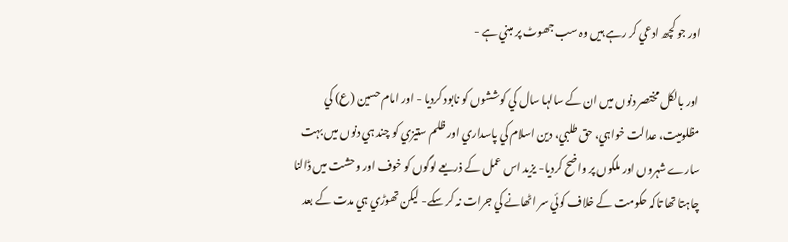اور جو کچھ ادعي کر رہے ہيں وہ سب جھوٹ پر مبني ہے -

 اور بالکل مختصر دنوں ميں ان کے سالہا سال کي کوششوں کو نابود کرديا - اور امام حسين (ع) کي مظلوميت، عدالت خواہي، حق طلبي، دين اسلام کي پاسداري اور ظلم ستيزي کو چند ہي دنوں ميں بہت سارے شہروں اور ملکوں پر واضح کرديا- يزيد اس عمل کے ذريعے لوگوں کو خوف اور وحشت ميں ڈالنا چاہتا تھا تاکہ حکومت کے خلاف کوئي سر اٹھانے کي جرات نہ کر سکے- ليکن تھوڑي ہي مدت کے بعد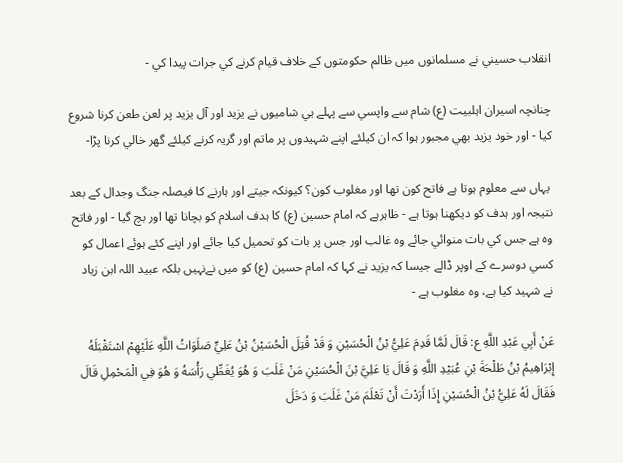انقلاب حسيني نے مسلمانوں ميں ظالم حکومتوں کے خلاف قيام کرنے کي جرات پيدا کي -

چنانچہ اسيران اہلبيت (ع) شام سے واپسي سے پہلے ہي شاميوں نے يزيد اور آل يزيد پر لعن طعن کرنا شروع کيا - اور خود يزيد بھي مجبور ہوا کہ ان کيلئے اپنے شہيدوں پر ماتم اور گريہ کرنے کيلئے گھر خالي کرنا پڑا-

 يہاں سے معلوم ہوتا ہے فاتح کون تھا اور مغلوب کون؟ کيونکہ جيتے اور ہارنے کا فيصلہ جنگ وجدال کے بعد نتيجہ اور ہدف کو ديکھنا ہوتا ہے - ظاہرہے کہ امام حسين (ع) کا ہدف اسلام کو بچانا تھا اور بچ گيا - اور فاتح وہ ہے جس کي بات منوائي جائے وہ غالب اور جس پر بات کو تحميل کيا جائے اور اپنے کئے ہوئے اعمال کو کسي دوسرے کے اوپر ڈالے جيسا کہ يزيد نے کہا کہ امام حسين (ع) کو ميں نےنہيں بلکہ عبيد اللہ ابن زياد نے شہيد کيا ہے، وہ مغلوب ہے -

عَنْ أَبِي عَبْدِ اللَّهِ ع: قَالَ لَمَّا قَدِمَ عَلِيُّ بْنُ الْحُسَيْنِ وَ قَدْ قُتِلَ الْحُسَيْنُ بْنُ عَلِيٍّ صَلَوَاتُ اللَّهِ عَلَيْهِمْ اسْتَقْبَلَهُ إِبْرَاهِيمُ بْنُ طَلْحَةَ بْنِ عُبَيْدِ اللَّهِ وَ قَالَ يَا عَلِيَّ بْنَ الْحُسَيْنِ مَنْ غَلَبَ وَ هُوَ يُغَطِّي رَأْسَهُ وَ هُوَ فِي الْمَحْمِلِ قَالَ فَقَالَ لَهُ عَلِيُّ بْنُ الْحُسَيْنِ إِذَا أَرَدْتَ أَنْ تَعْلَمَ مَنْ غَلَبَ وَ دَخَلَ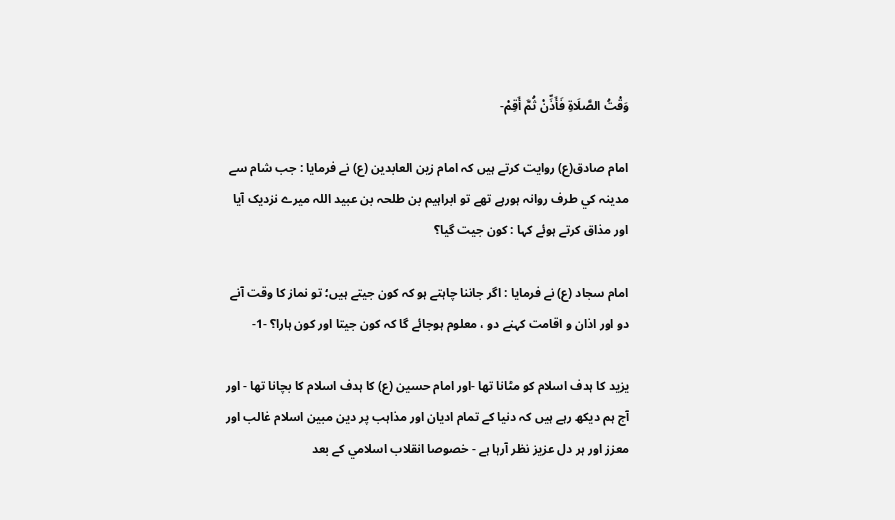وَقْتُ الصَّلَاةِ فَأَذِّنْ ثُمَّ أَقِمْ-

امام صادق(ع) روايت کرتے ہيں کہ امام زين العابدين (ع) نے فرمايا : جب شام سے مدينہ کي طرف روانہ ہورہے تھے تو ابراہيم بن طلحہ بن عبيد اللہ ميرے نزديک آيا اور مذاق کرتے ہوئے کہا : کون جيت گيا؟

امام سجاد (ع) نے فرمايا : اگر جاننا چاہتے ہو کہ کون جيتے ہيں؛ تو نماز کا وقت آنے دو اور اذان و اقامت کہنے دو ، معلوم ہوجائے گا کہ کون جيتا اور کون ہارا؟ -1-

يزيد کا ہدف اسلام کو مٹانا تھا -اور امام حسين (ع) کا ہدف اسلام کا بچانا تھا - اور آج ہم ديکھ رہے ہيں کہ دنيا کے تمام اديان اور مذاہب پر دين مبين اسلام غالب اور معزز اور ہر دل عزيز نظر آرہا ہے - خصوصا انقلاب اسلامي کے بعد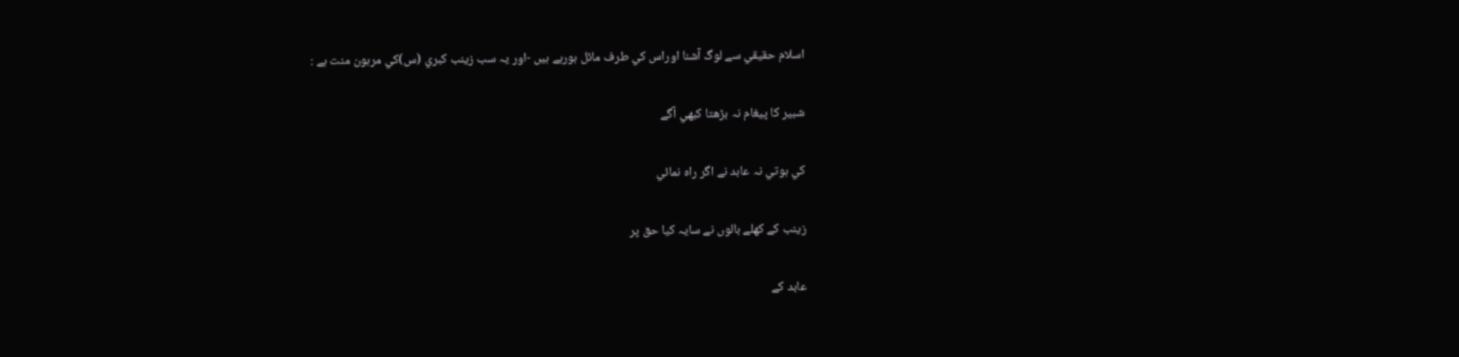اسلام حقيقي سے لوگ آشنا اوراس کي طرف مائل ہورہے ہيں -اور يہ سب زينب کبري (س)کي مرہون منت ہے :

شبير کا پيغام نہ بڑھتا کبھي آگے

کي ہوتي نہ عابد نے اگر راہ نمائي

زينب کے کھلے بالوں نے سايہ کيا حق پر

عابد کے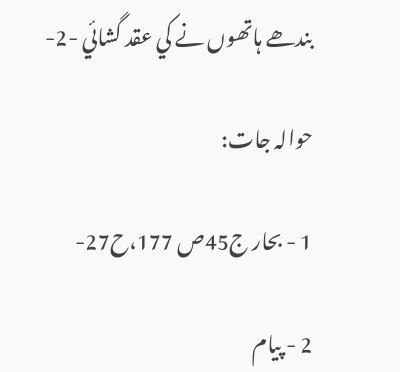بندھے ہاتھوں نے کي عقد گشائي -2-

حوالہ جات:

1 - بحار ج45ص 177،ح27-

2 - پيام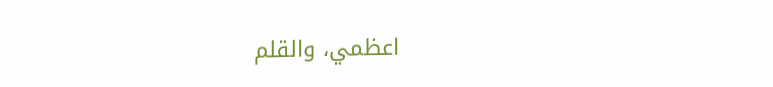اعظمي، والقلم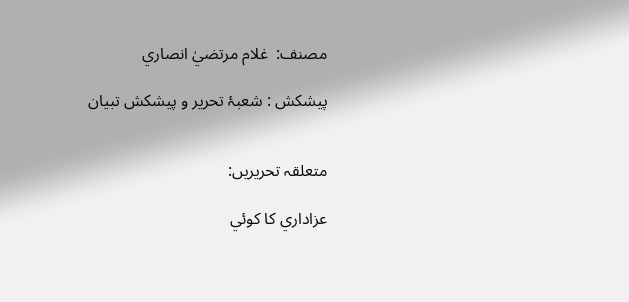مصنف:  غلام مرتضيٰ انصاري

پيشکش : شعبۂ تحرير و پيشکش تبيان


متعلقہ تحريريں:

عزاداري کا کوئي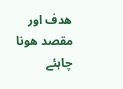ھدف اور مقصد هونا چاہئے